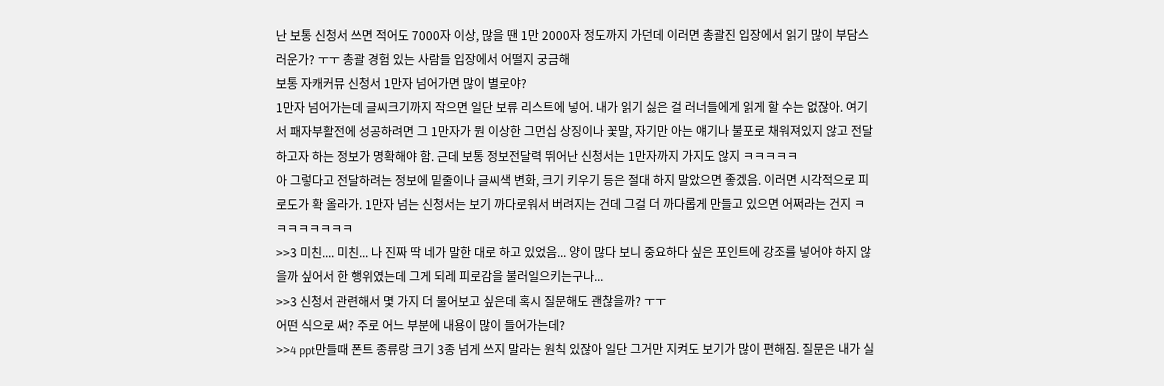난 보통 신청서 쓰면 적어도 7000자 이상, 많을 땐 1만 2000자 정도까지 가던데 이러면 총괄진 입장에서 읽기 많이 부담스러운가? ㅜㅜ 총괄 경험 있는 사람들 입장에서 어떨지 궁금해
보통 자캐커뮤 신청서 1만자 넘어가면 많이 별로야?
1만자 넘어가는데 글씨크기까지 작으면 일단 보류 리스트에 넣어. 내가 읽기 싫은 걸 러너들에게 읽게 할 수는 없잖아. 여기서 패자부활전에 성공하려면 그 1만자가 뭔 이상한 그먼십 상징이나 꽃말, 자기만 아는 얘기나 불포로 채워져있지 않고 전달하고자 하는 정보가 명확해야 함. 근데 보통 정보전달력 뛰어난 신청서는 1만자까지 가지도 않지 ㅋㅋㅋㅋㅋ
아 그렇다고 전달하려는 정보에 밑줄이나 글씨색 변화, 크기 키우기 등은 절대 하지 말았으면 좋겠음. 이러면 시각적으로 피로도가 확 올라가. 1만자 넘는 신청서는 보기 까다로워서 버려지는 건데 그걸 더 까다롭게 만들고 있으면 어쩌라는 건지 ㅋㅋㅋㅋㅋㅋㅋㅋ
>>3 미친.... 미친... 나 진짜 딱 네가 말한 대로 하고 있었음... 양이 많다 보니 중요하다 싶은 포인트에 강조를 넣어야 하지 않을까 싶어서 한 행위였는데 그게 되레 피로감을 불러일으키는구나...
>>3 신청서 관련해서 몇 가지 더 물어보고 싶은데 혹시 질문해도 괜찮을까? ㅜㅜ
어떤 식으로 써? 주로 어느 부분에 내용이 많이 들어가는데?
>>4 ppt만들때 폰트 종류랑 크기 3종 넘게 쓰지 말라는 원칙 있잖아 일단 그거만 지켜도 보기가 많이 편해짐. 질문은 내가 실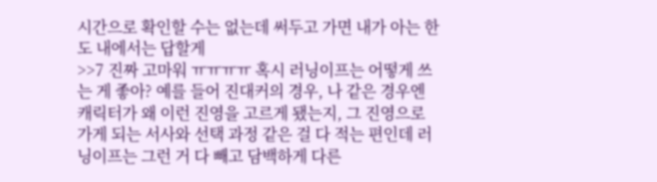시간으로 확인할 수는 없는데 써두고 가면 내가 아는 한도 내에서는 답할게
>>7 진짜 고마워 ㅠㅠㅠㅠ 혹시 러닝이프는 어떻게 쓰는 게 좋아? 예를 들어 진대커의 경우, 나 같은 경우엔 캐릭터가 왜 이런 진영을 고르게 됐는지, 그 진영으로 가게 되는 서사와 선택 과정 같은 걸 다 적는 편인데 러닝이프는 그런 거 다 빼고 담백하게 다른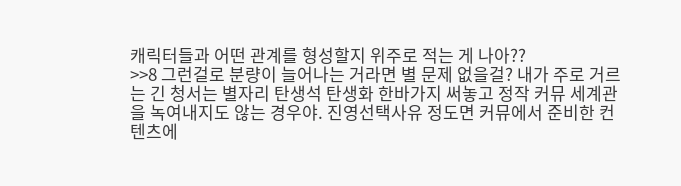캐릭터들과 어떤 관계를 형성할지 위주로 적는 게 나아??
>>8 그런걸로 분량이 늘어나는 거라면 별 문제 없을걸? 내가 주로 거르는 긴 청서는 별자리 탄생석 탄생화 한바가지 써놓고 정작 커뮤 세계관을 녹여내지도 않는 경우야. 진영선택사유 정도면 커뮤에서 준비한 컨텐츠에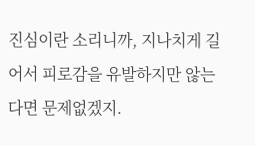진심이란 소리니까, 지나치게 길어서 피로감을 유발하지만 않는다면 문제없겠지.